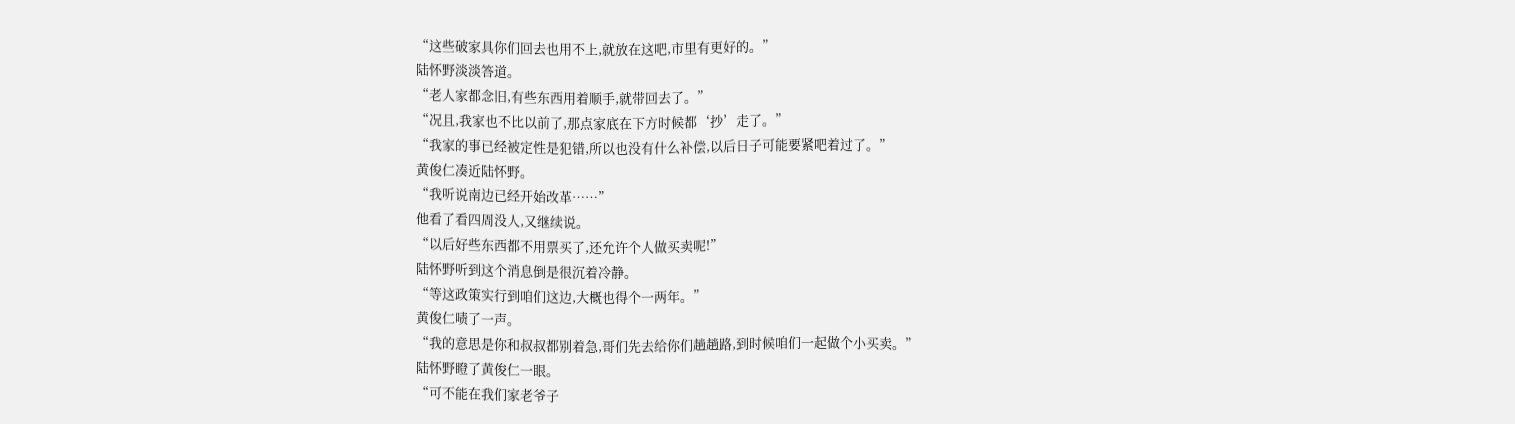“这些破家具你们回去也用不上,就放在这吧,市里有更好的。”
陆怀野淡淡答道。
“老人家都念旧,有些东西用着顺手,就带回去了。”
“况且,我家也不比以前了,那点家底在下方时候都‘抄’走了。”
“我家的事已经被定性是犯错,所以也没有什么补偿,以后日子可能要紧吧着过了。”
黄俊仁凑近陆怀野。
“我听说南边已经开始改革……”
他看了看四周没人,又继续说。
“以后好些东西都不用票买了,还允许个人做买卖呢!”
陆怀野听到这个消息倒是很沉着冷静。
“等这政策实行到咱们这边,大概也得个一两年。”
黄俊仁啧了一声。
“我的意思是你和叔叔都别着急,哥们先去给你们趟趟路,到时候咱们一起做个小买卖。”
陆怀野瞪了黄俊仁一眼。
“可不能在我们家老爷子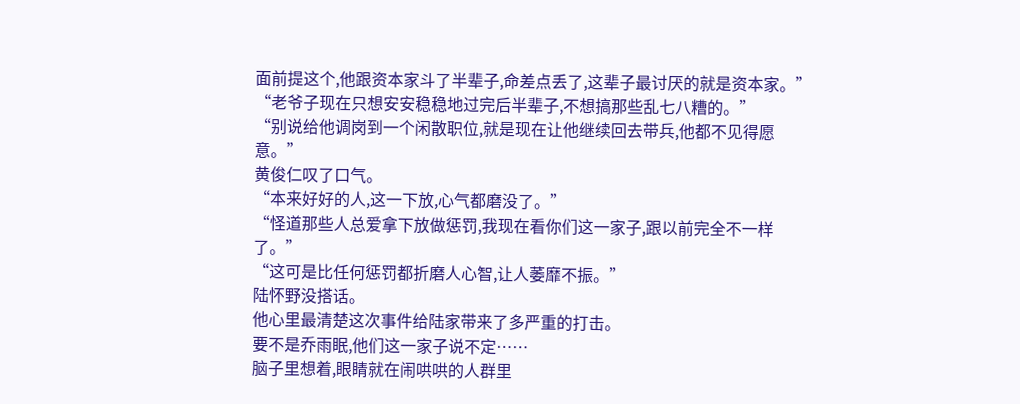面前提这个,他跟资本家斗了半辈子,命差点丢了,这辈子最讨厌的就是资本家。”
“老爷子现在只想安安稳稳地过完后半辈子,不想搞那些乱七八糟的。”
“别说给他调岗到一个闲散职位,就是现在让他继续回去带兵,他都不见得愿意。”
黄俊仁叹了口气。
“本来好好的人,这一下放,心气都磨没了。”
“怪道那些人总爱拿下放做惩罚,我现在看你们这一家子,跟以前完全不一样了。”
“这可是比任何惩罚都折磨人心智,让人萎靡不振。”
陆怀野没搭话。
他心里最清楚这次事件给陆家带来了多严重的打击。
要不是乔雨眠,他们这一家子说不定……
脑子里想着,眼睛就在闹哄哄的人群里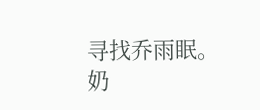寻找乔雨眠。
奶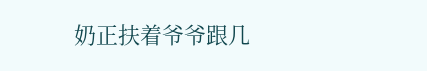奶正扶着爷爷跟几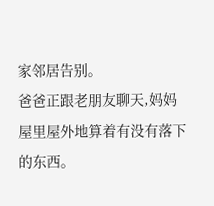家邻居告别。
爸爸正跟老朋友聊天,妈妈屋里屋外地算着有没有落下的东西。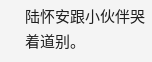陆怀安跟小伙伴哭着道别。